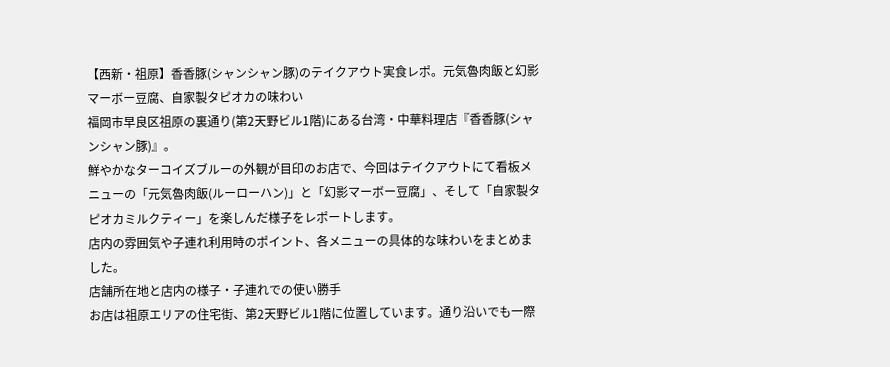【西新・祖原】香香豚(シャンシャン豚)のテイクアウト実食レポ。元気魯肉飯と幻影マーボー豆腐、自家製タピオカの味わい
福岡市早良区祖原の裏通り(第2天野ビル1階)にある台湾・中華料理店『香香豚(シャンシャン豚)』。
鮮やかなターコイズブルーの外観が目印のお店で、今回はテイクアウトにて看板メニューの「元気魯肉飯(ルーローハン)」と「幻影マーボー豆腐」、そして「自家製タピオカミルクティー」を楽しんだ様子をレポートします。
店内の雰囲気や子連れ利用時のポイント、各メニューの具体的な味わいをまとめました。
店舗所在地と店内の様子・子連れでの使い勝手
お店は祖原エリアの住宅街、第2天野ビル1階に位置しています。通り沿いでも一際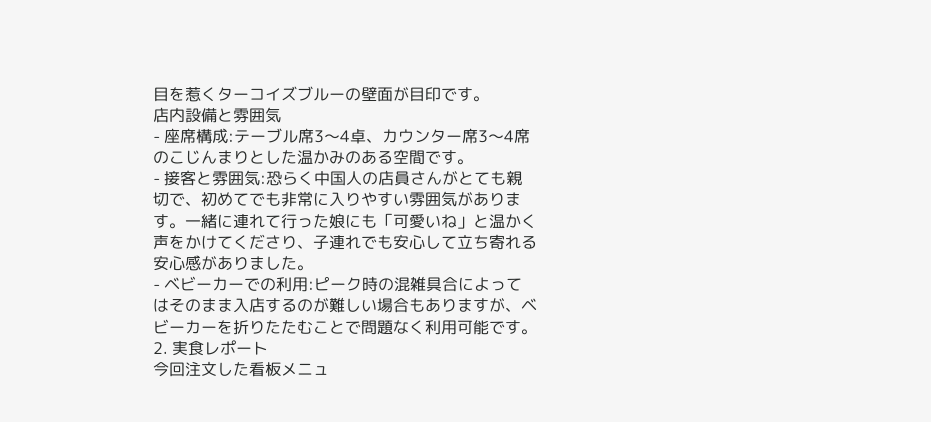目を惹くターコイズブルーの壁面が目印です。
店内設備と雰囲気
- 座席構成:テーブル席3〜4卓、カウンター席3〜4席のこじんまりとした温かみのある空間です。
- 接客と雰囲気:恐らく中国人の店員さんがとても親切で、初めてでも非常に入りやすい雰囲気があります。一緒に連れて行った娘にも「可愛いね」と温かく声をかけてくださり、子連れでも安心して立ち寄れる安心感がありました。
- ベビーカーでの利用:ピーク時の混雑具合によってはそのまま入店するのが難しい場合もありますが、ベビーカーを折りたたむことで問題なく利用可能です。
2. 実食レポート
今回注文した看板メニュ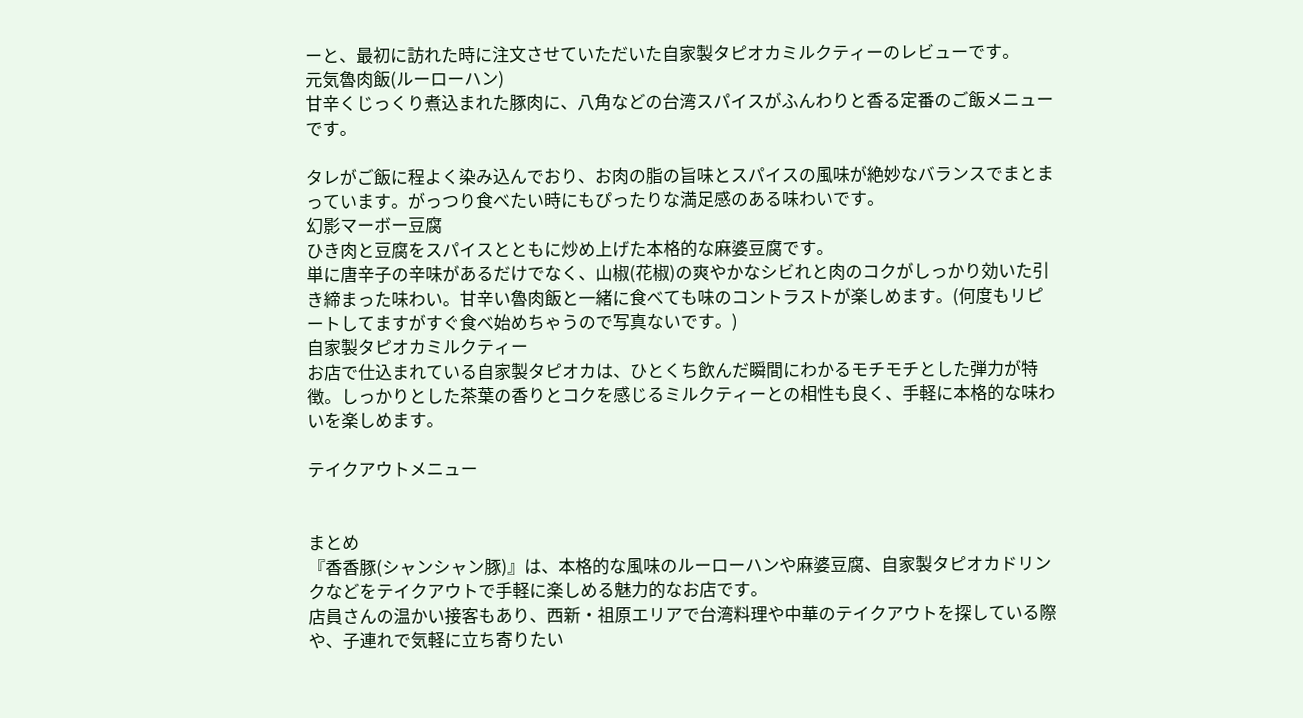ーと、最初に訪れた時に注文させていただいた自家製タピオカミルクティーのレビューです。
元気魯肉飯(ルーローハン)
甘辛くじっくり煮込まれた豚肉に、八角などの台湾スパイスがふんわりと香る定番のご飯メニューです。

タレがご飯に程よく染み込んでおり、お肉の脂の旨味とスパイスの風味が絶妙なバランスでまとまっています。がっつり食べたい時にもぴったりな満足感のある味わいです。
幻影マーボー豆腐
ひき肉と豆腐をスパイスとともに炒め上げた本格的な麻婆豆腐です。
単に唐辛子の辛味があるだけでなく、山椒(花椒)の爽やかなシビれと肉のコクがしっかり効いた引き締まった味わい。甘辛い魯肉飯と一緒に食べても味のコントラストが楽しめます。(何度もリピートしてますがすぐ食べ始めちゃうので写真ないです。)
自家製タピオカミルクティー
お店で仕込まれている自家製タピオカは、ひとくち飲んだ瞬間にわかるモチモチとした弾力が特徴。しっかりとした茶葉の香りとコクを感じるミルクティーとの相性も良く、手軽に本格的な味わいを楽しめます。

テイクアウトメニュー


まとめ
『香香豚(シャンシャン豚)』は、本格的な風味のルーローハンや麻婆豆腐、自家製タピオカドリンクなどをテイクアウトで手軽に楽しめる魅力的なお店です。
店員さんの温かい接客もあり、西新・祖原エリアで台湾料理や中華のテイクアウトを探している際や、子連れで気軽に立ち寄りたい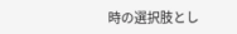時の選択肢とし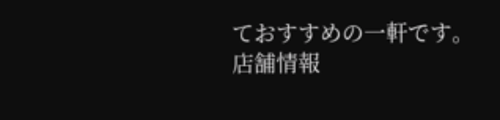ておすすめの一軒です。
店舗情報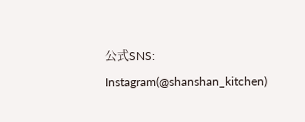公式SNS: Instagram(@shanshan_kitchen)